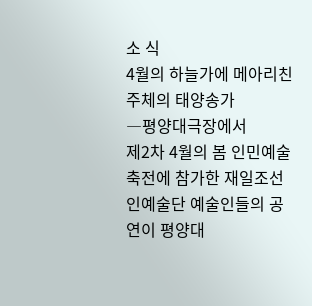소 식
4월의 하늘가에 메아리친 주체의 태양송가
―평양대극장에서
제2차 4월의 봄 인민예술축전에 참가한 재일조선인예술단 예술인들의 공연이 평양대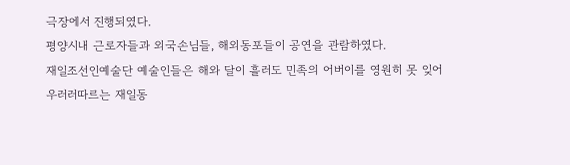극장에서 진행되였다.
평양시내 근로자들과 외국손님들, 해외동포들이 공연을 관람하였다.
재일조선인예술단 예술인들은 해와 달이 흘러도 민족의 어버이를 영원히 못 잊어 우러러따르는 재일동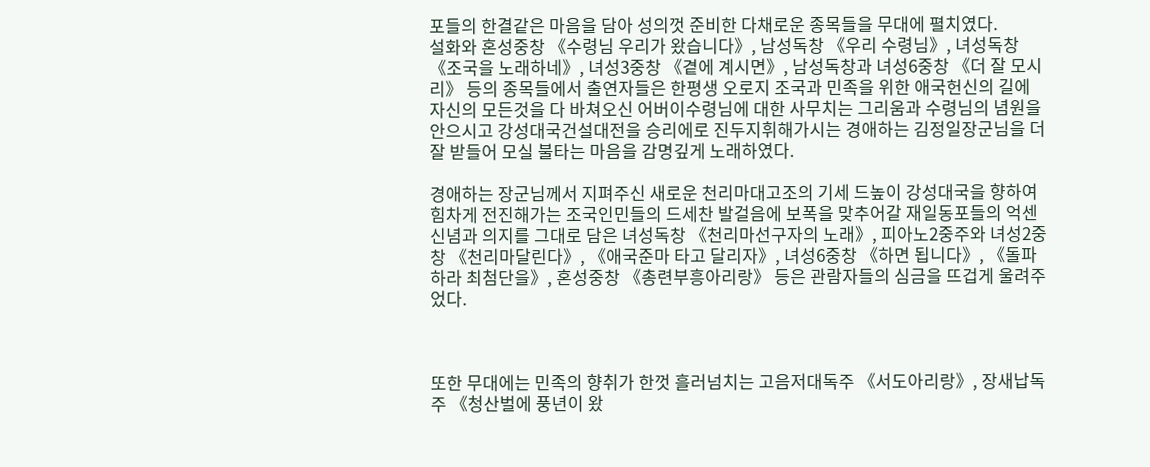포들의 한결같은 마음을 담아 성의껏 준비한 다채로운 종목들을 무대에 펼치였다.
설화와 혼성중창 《수령님 우리가 왔습니다》, 남성독창 《우리 수령님》, 녀성독창 《조국을 노래하네》, 녀성3중창 《곁에 계시면》, 남성독창과 녀성6중창 《더 잘 모시리》 등의 종목들에서 출연자들은 한평생 오로지 조국과 민족을 위한 애국헌신의 길에 자신의 모든것을 다 바쳐오신 어버이수령님에 대한 사무치는 그리움과 수령님의 념원을 안으시고 강성대국건설대전을 승리에로 진두지휘해가시는 경애하는 김정일장군님을 더 잘 받들어 모실 불타는 마음을 감명깊게 노래하였다.

경애하는 장군님께서 지펴주신 새로운 천리마대고조의 기세 드높이 강성대국을 향하여 힘차게 전진해가는 조국인민들의 드세찬 발걸음에 보폭을 맞추어갈 재일동포들의 억센 신념과 의지를 그대로 담은 녀성독창 《천리마선구자의 노래》, 피아노2중주와 녀성2중창 《천리마달린다》, 《애국준마 타고 달리자》, 녀성6중창 《하면 됩니다》, 《돌파하라 최첨단을》, 혼성중창 《총련부흥아리랑》 등은 관람자들의 심금을 뜨겁게 울려주었다.



또한 무대에는 민족의 향취가 한껏 흘러넘치는 고음저대독주 《서도아리랑》, 장새납독주 《청산벌에 풍년이 왔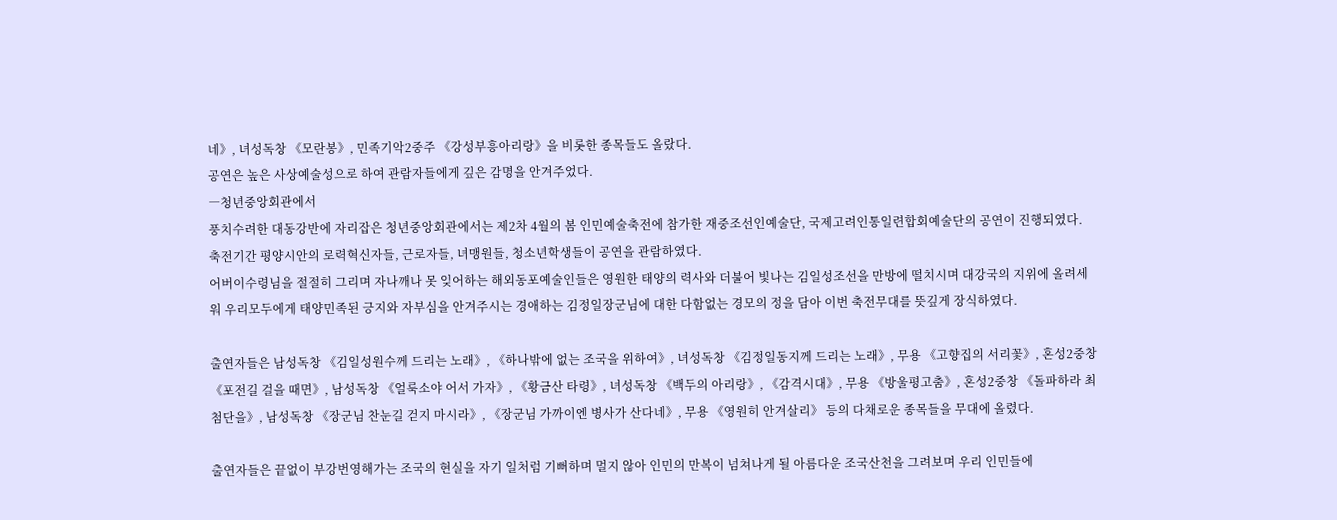네》, 녀성독창 《모란봉》, 민족기악2중주 《강성부흥아리랑》을 비롯한 종목들도 올랐다.
공연은 높은 사상예술성으로 하여 관람자들에게 깊은 감명을 안겨주었다.
―청년중앙회관에서
풍치수려한 대동강반에 자리잡은 청년중앙회관에서는 제2차 4월의 봄 인민예술축전에 참가한 재중조선인예술단, 국제고려인통일련합회예술단의 공연이 진행되였다.
축전기간 평양시안의 로력혁신자들, 근로자들, 녀맹원들, 청소년학생들이 공연을 관람하였다.
어버이수령님을 절절히 그리며 자나깨나 못 잊어하는 해외동포예술인들은 영원한 태양의 력사와 더불어 빛나는 김일성조선을 만방에 떨치시며 대강국의 지위에 올려세워 우리모두에게 태양민족된 긍지와 자부심을 안겨주시는 경애하는 김정일장군님에 대한 다함없는 경모의 정을 담아 이번 축전무대를 뜻깊게 장식하였다.

출연자들은 남성독창 《김일성원수께 드리는 노래》, 《하나밖에 없는 조국을 위하여》, 녀성독창 《김정일동지께 드리는 노래》, 무용 《고향집의 서리꽃》, 혼성2중창 《포전길 걸을 때면》, 남성독창 《얼룩소야 어서 가자》, 《황금산 타령》, 녀성독창 《백두의 아리랑》, 《감격시대》, 무용 《방울평고춤》, 혼성2중창 《돌파하라 최첨단을》, 남성독창 《장군님 찬눈길 걷지 마시라》, 《장군님 가까이엔 병사가 산다네》, 무용 《영원히 안겨살리》 등의 다채로운 종목들을 무대에 올렸다.

출연자들은 끝없이 부강번영해가는 조국의 현실을 자기 일처럼 기뻐하며 멀지 않아 인민의 만복이 넘쳐나게 될 아름다운 조국산천을 그려보며 우리 인민들에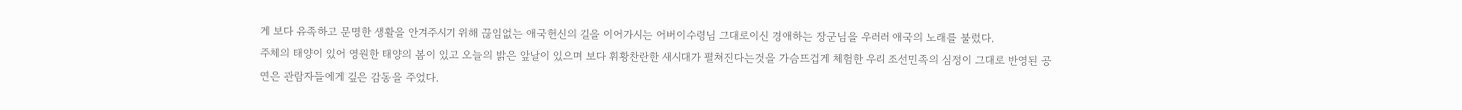게 보다 유족하고 문명한 생활을 안겨주시기 위해 끊임없는 애국헌신의 길을 이어가시는 어버이수령님 그대로이신 경애하는 장군님을 우러러 애국의 노래를 불렀다.
주체의 태양이 있어 영원한 태양의 봄이 있고 오늘의 밝은 앞날이 있으며 보다 휘황찬란한 새시대가 펼쳐진다는것을 가슴뜨겁게 체험한 우리 조선민족의 심정이 그대로 반영된 공연은 관람자들에게 깊은 감동을 주었다.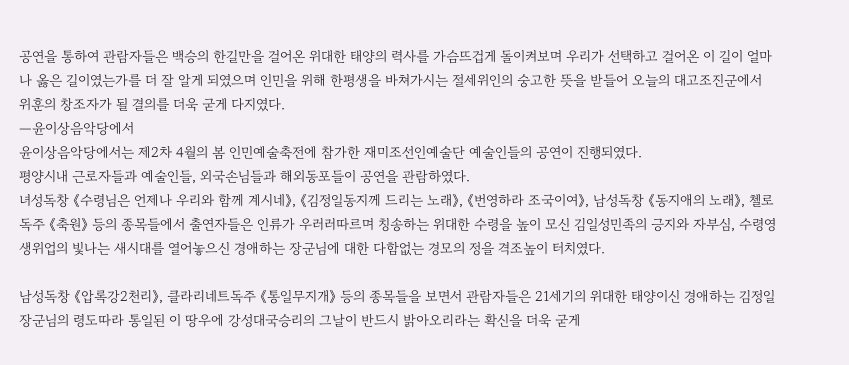공연을 통하여 관람자들은 백승의 한길만을 걸어온 위대한 태양의 력사를 가슴뜨겁게 돌이켜보며 우리가 선택하고 걸어온 이 길이 얼마나 옳은 길이였는가를 더 잘 알게 되였으며 인민을 위해 한평생을 바쳐가시는 절세위인의 숭고한 뜻을 받들어 오늘의 대고조진군에서 위훈의 창조자가 될 결의를 더욱 굳게 다지였다.
―윤이상음악당에서
윤이상음악당에서는 제2차 4월의 봄 인민예술축전에 참가한 재미조선인예술단 예술인들의 공연이 진행되였다.
평양시내 근로자들과 예술인들, 외국손님들과 해외동포들이 공연을 관람하였다.
녀성독창 《수령님은 언제나 우리와 함께 계시네》, 《김정일동지께 드리는 노래》, 《번영하라 조국이여》, 남성독창 《동지애의 노래》, 첼로독주 《축원》 등의 종목들에서 출연자들은 인류가 우러러따르며 칭송하는 위대한 수령을 높이 모신 김일성민족의 긍지와 자부심, 수령영생위업의 빛나는 새시대를 열어놓으신 경애하는 장군님에 대한 다함없는 경모의 정을 격조높이 터치였다.

남성독창 《압록강2천리》, 클라리네트독주 《통일무지개》 등의 종목들을 보면서 관람자들은 21세기의 위대한 태양이신 경애하는 김정일장군님의 령도따라 통일된 이 땅우에 강성대국승리의 그날이 반드시 밝아오리라는 확신을 더욱 굳게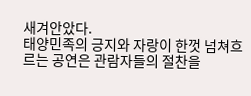새겨안았다.
태양민족의 긍지와 자랑이 한껏 넘쳐흐르는 공연은 관람자들의 절찬을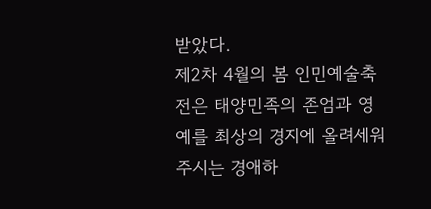받았다.
제2차 4월의 봄 인민예술축전은 태양민족의 존엄과 영예를 최상의 경지에 올려세워주시는 경애하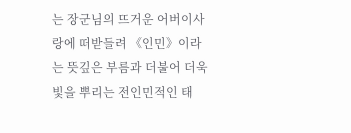는 장군님의 뜨거운 어버이사랑에 떠받들려 《인민》이라는 뜻깊은 부름과 더불어 더욱 빛을 뿌리는 전인민적인 태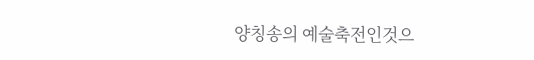양칭송의 예술축전인것으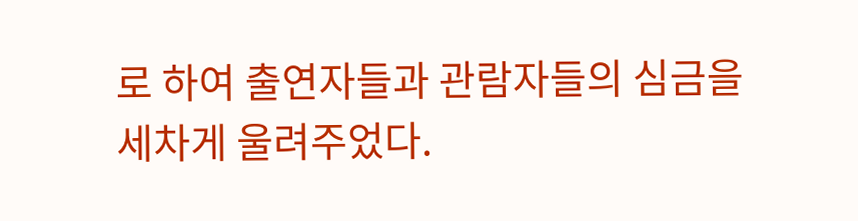로 하여 출연자들과 관람자들의 심금을 세차게 울려주었다.